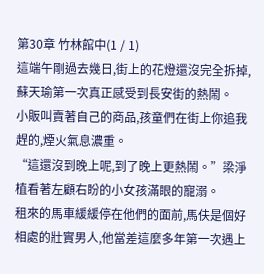第30章 竹林館中(1 / 1)
這端午剛過去幾日,街上的花燈還沒完全拆掉,蘇天瑜第一次真正感受到長安街的熱鬧。
小販叫賣著自己的商品,孩童們在街上你追我趕的,煙火氣息濃重。
“這還沒到晚上呢,到了晚上更熱鬧。”梁淨植看著左顧右盼的小女孩滿眼的寵溺。
租來的馬車緩緩停在他們的面前,馬伕是個好相處的壯實男人,他當差這麼多年第一次遇上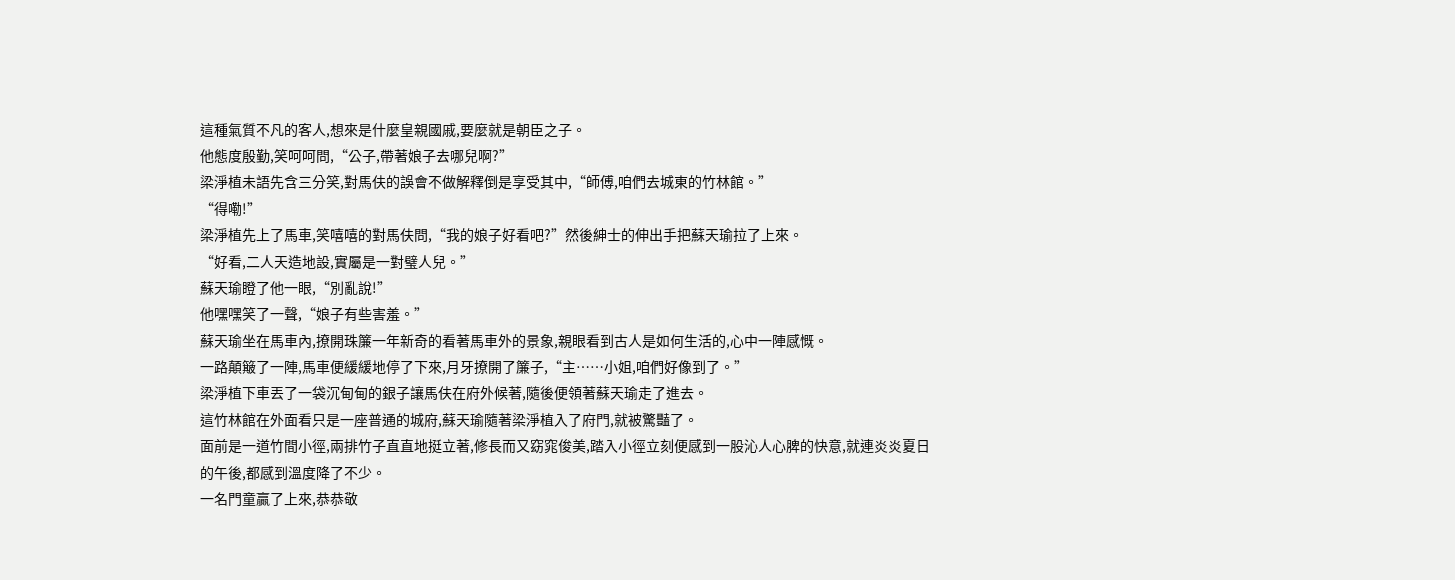這種氣質不凡的客人,想來是什麼皇親國戚,要麼就是朝臣之子。
他態度殷勤,笑呵呵問,“公子,帶著娘子去哪兒啊?”
梁淨植未語先含三分笑,對馬伕的誤會不做解釋倒是享受其中,“師傅,咱們去城東的竹林館。”
“得嘞!”
梁淨植先上了馬車,笑嘻嘻的對馬伕問,“我的娘子好看吧?”然後紳士的伸出手把蘇天瑜拉了上來。
“好看,二人天造地設,實屬是一對璧人兒。”
蘇天瑜瞪了他一眼,“別亂說!”
他嘿嘿笑了一聲,“娘子有些害羞。”
蘇天瑜坐在馬車內,撩開珠簾一年新奇的看著馬車外的景象,親眼看到古人是如何生活的,心中一陣感慨。
一路顛簸了一陣,馬車便緩緩地停了下來,月牙撩開了簾子,“主……小姐,咱們好像到了。”
梁淨植下車丟了一袋沉甸甸的銀子讓馬伕在府外候著,隨後便領著蘇天瑜走了進去。
這竹林館在外面看只是一座普通的城府,蘇天瑜隨著梁淨植入了府門,就被驚豔了。
面前是一道竹間小徑,兩排竹子直直地挺立著,修長而又窈窕俊美,踏入小徑立刻便感到一股沁人心脾的快意,就連炎炎夏日的午後,都感到溫度降了不少。
一名門童贏了上來,恭恭敬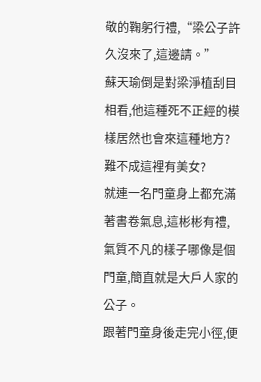敬的鞠躬行禮,“梁公子許久沒來了,這邊請。”
蘇天瑜倒是對梁淨植刮目相看,他這種死不正經的模樣居然也會來這種地方?難不成這裡有美女?
就連一名門童身上都充滿著書卷氣息,這彬彬有禮,氣質不凡的樣子哪像是個門童,簡直就是大戶人家的公子。
跟著門童身後走完小徑,便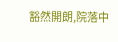豁然開朗,院落中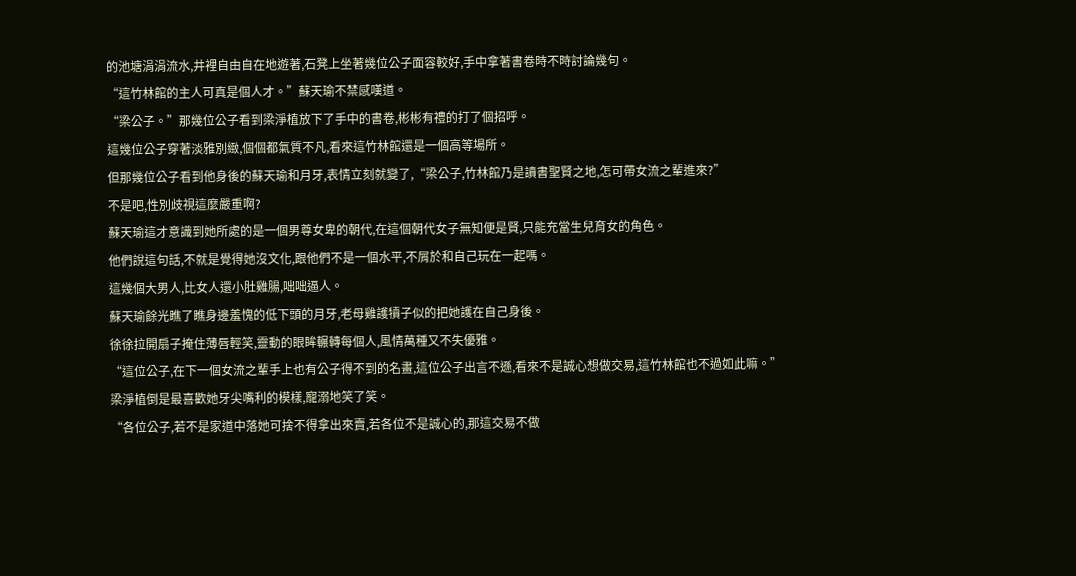的池塘涓涓流水,井裡自由自在地遊著,石凳上坐著幾位公子面容較好,手中拿著書卷時不時討論幾句。
“這竹林館的主人可真是個人才。”蘇天瑜不禁感嘆道。
“梁公子。”那幾位公子看到梁淨植放下了手中的書卷,彬彬有禮的打了個招呼。
這幾位公子穿著淡雅別緻,個個都氣質不凡,看來這竹林館還是一個高等場所。
但那幾位公子看到他身後的蘇天瑜和月牙,表情立刻就變了,“梁公子,竹林館乃是讀書聖賢之地,怎可帶女流之輩進來?”
不是吧,性別歧視這麼嚴重啊?
蘇天瑜這才意識到她所處的是一個男尊女卑的朝代,在這個朝代女子無知便是賢,只能充當生兒育女的角色。
他們說這句話,不就是覺得她沒文化,跟他們不是一個水平,不屑於和自己玩在一起嗎。
這幾個大男人,比女人還小肚雞腸,咄咄逼人。
蘇天瑜餘光瞧了瞧身邊羞愧的低下頭的月牙,老母雞護犢子似的把她護在自己身後。
徐徐拉開扇子掩住薄唇輕笑,靈動的眼眸輾轉每個人,風情萬種又不失優雅。
“這位公子,在下一個女流之輩手上也有公子得不到的名畫,這位公子出言不遜,看來不是誠心想做交易,這竹林館也不過如此嘛。”
梁淨植倒是最喜歡她牙尖嘴利的模樣,寵溺地笑了笑。
“各位公子,若不是家道中落她可捨不得拿出來賣,若各位不是誠心的,那這交易不做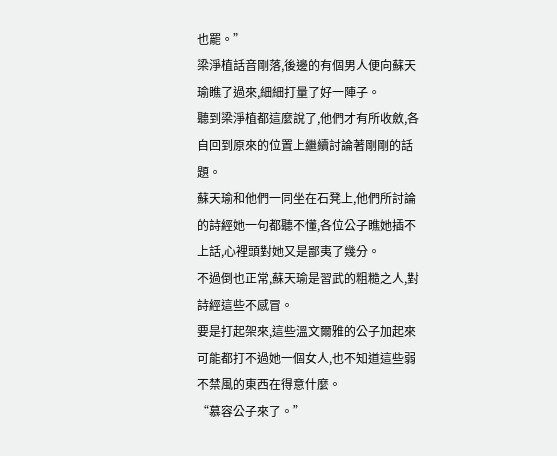也罷。”
梁淨植話音剛落,後邊的有個男人便向蘇天瑜瞧了過來,細細打量了好一陣子。
聽到梁淨植都這麼說了,他們才有所收斂,各自回到原來的位置上繼續討論著剛剛的話題。
蘇天瑜和他們一同坐在石凳上,他們所討論的詩經她一句都聽不懂,各位公子瞧她插不上話,心裡頭對她又是鄙夷了幾分。
不過倒也正常,蘇天瑜是習武的粗糙之人,對詩經這些不感冒。
要是打起架來,這些溫文爾雅的公子加起來可能都打不過她一個女人,也不知道這些弱不禁風的東西在得意什麼。
“慕容公子來了。”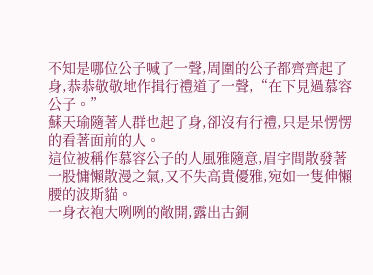不知是哪位公子喊了一聲,周圍的公子都齊齊起了身,恭恭敬敬地作揖行禮道了一聲,“在下見過慕容公子。”
蘇天瑜隨著人群也起了身,卻沒有行禮,只是呆愣愣的看著面前的人。
這位被稱作慕容公子的人風雅隨意,眉宇間散發著一股慵懶散漫之氣,又不失高貴優雅,宛如一隻伸懶腰的波斯貓。
一身衣袍大咧咧的敞開,露出古銅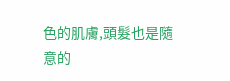色的肌膚,頭髮也是隨意的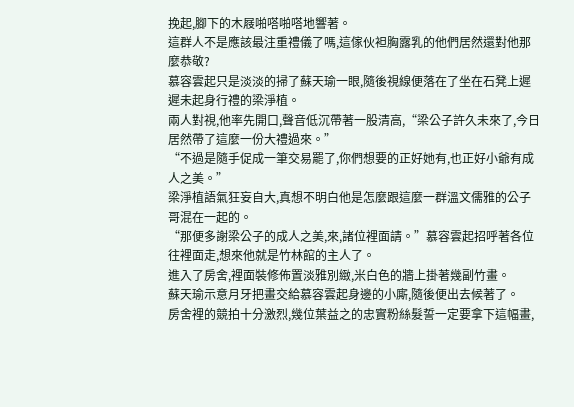挽起,腳下的木屐啪嗒啪嗒地響著。
這群人不是應該最注重禮儀了嗎,這傢伙袒胸露乳的他們居然還對他那麼恭敬?
慕容雲起只是淡淡的掃了蘇天瑜一眼,隨後視線便落在了坐在石凳上遲遲未起身行禮的梁淨植。
兩人對視,他率先開口,聲音低沉帶著一股清高,“梁公子許久未來了,今日居然帶了這麼一份大禮過來。”
“不過是隨手促成一筆交易罷了,你們想要的正好她有,也正好小爺有成人之美。”
梁淨植語氣狂妄自大,真想不明白他是怎麼跟這麼一群溫文儒雅的公子哥混在一起的。
“那便多謝梁公子的成人之美,來,諸位裡面請。”慕容雲起招呼著各位往裡面走,想來他就是竹林館的主人了。
進入了房舍,裡面裝修佈置淡雅別緻,米白色的牆上掛著幾副竹畫。
蘇天瑜示意月牙把畫交給慕容雲起身邊的小廝,隨後便出去候著了。
房舍裡的競拍十分激烈,幾位葉益之的忠實粉絲髮誓一定要拿下這幅畫,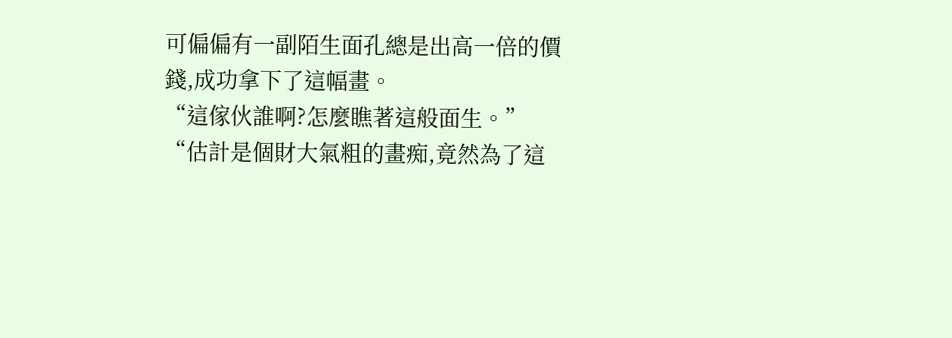可偏偏有一副陌生面孔總是出高一倍的價錢,成功拿下了這幅畫。
“這傢伙誰啊?怎麼瞧著這般面生。”
“估計是個財大氣粗的畫痴,竟然為了這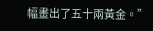幅畫出了五十兩黃金。”